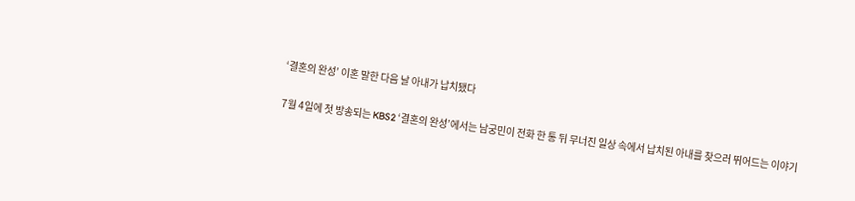‘결혼의 완성’ 이혼 말한 다음 날 아내가 납치됐다

7월 4일에 첫 방송되는 KBS2 ‘결혼의 완성’에서는 남궁민이 전화 한 통 뒤 무너진 일상 속에서 납치된 아내를 찾으러 뛰어드는 이야기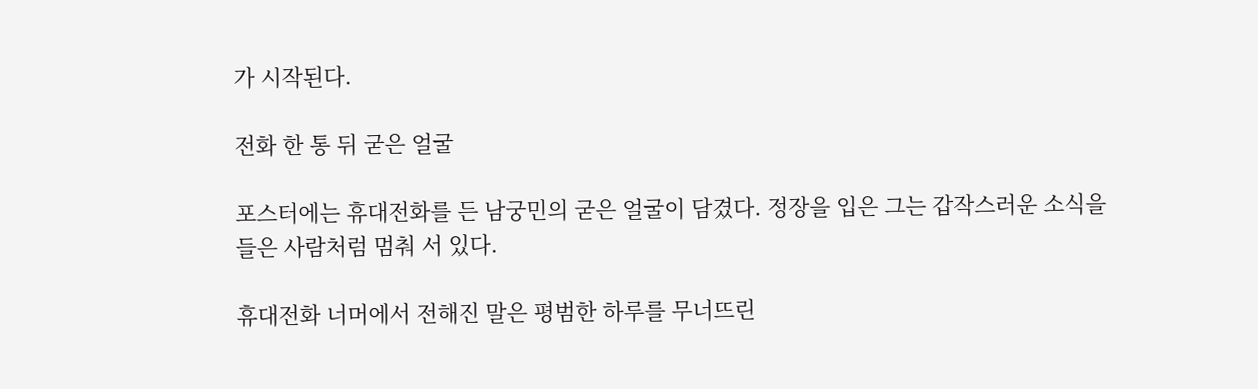가 시작된다.

전화 한 통 뒤 굳은 얼굴

포스터에는 휴대전화를 든 남궁민의 굳은 얼굴이 담겼다. 정장을 입은 그는 갑작스러운 소식을 들은 사람처럼 멈춰 서 있다.

휴대전화 너머에서 전해진 말은 평범한 하루를 무너뜨린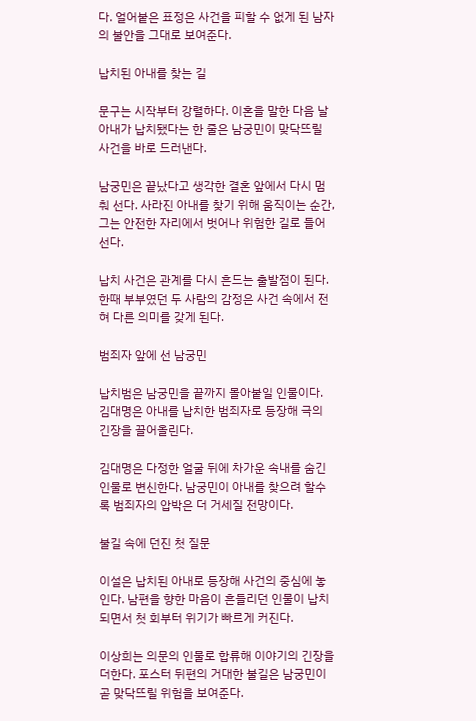다. 얼어붙은 표정은 사건을 피할 수 없게 된 남자의 불안을 그대로 보여준다.

납치된 아내를 찾는 길

문구는 시작부터 강렬하다. 이혼을 말한 다음 날 아내가 납치됐다는 한 줄은 남궁민이 맞닥뜨릴 사건을 바로 드러낸다.

남궁민은 끝났다고 생각한 결혼 앞에서 다시 멈춰 선다. 사라진 아내를 찾기 위해 움직이는 순간, 그는 안전한 자리에서 벗어나 위험한 길로 들어선다.

납치 사건은 관계를 다시 흔드는 출발점이 된다. 한때 부부였던 두 사람의 감정은 사건 속에서 전혀 다른 의미를 갖게 된다.

범죄자 앞에 선 남궁민

납치범은 남궁민을 끝까지 몰아붙일 인물이다. 김대명은 아내를 납치한 범죄자로 등장해 극의 긴장을 끌어올린다.

김대명은 다정한 얼굴 뒤에 차가운 속내를 숨긴 인물로 변신한다. 남궁민이 아내를 찾으려 할수록 범죄자의 압박은 더 거세질 전망이다.

불길 속에 던진 첫 질문

이설은 납치된 아내로 등장해 사건의 중심에 놓인다. 남편을 향한 마음이 흔들리던 인물이 납치되면서 첫 회부터 위기가 빠르게 커진다.

이상희는 의문의 인물로 합류해 이야기의 긴장을 더한다. 포스터 뒤편의 거대한 불길은 남궁민이 곧 맞닥뜨릴 위험을 보여준다.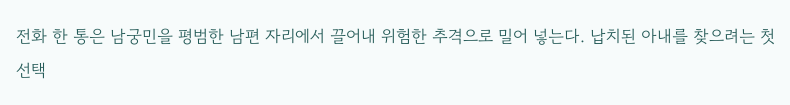전화 한 통은 남궁민을 평범한 남편 자리에서 끌어내 위험한 추격으로 밀어 넣는다. 납치된 아내를 찾으려는 첫 선택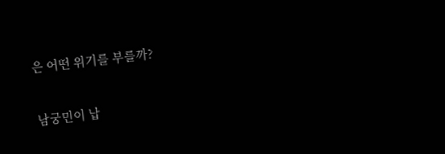은 어떤 위기를 부를까?

남궁민이 납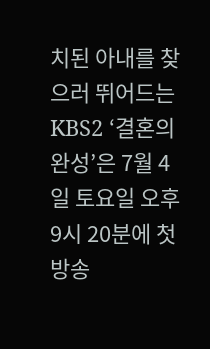치된 아내를 찾으러 뛰어드는 KBS2 ‘결혼의 완성’은 7월 4일 토요일 오후 9시 20분에 첫 방송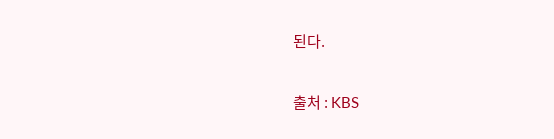된다.

출처 : KBS